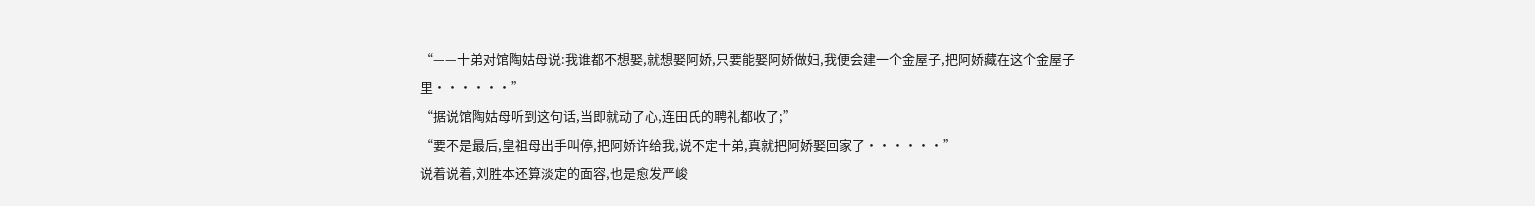“——十弟对馆陶姑母说:我谁都不想娶,就想娶阿娇,只要能娶阿娇做妇,我便会建一个金屋子,把阿娇藏在这个金屋子里······”
“据说馆陶姑母听到这句话,当即就动了心,连田氏的聘礼都收了;”
“要不是最后,皇祖母出手叫停,把阿娇许给我,说不定十弟,真就把阿娇娶回家了······”
说着说着,刘胜本还算淡定的面容,也是愈发严峻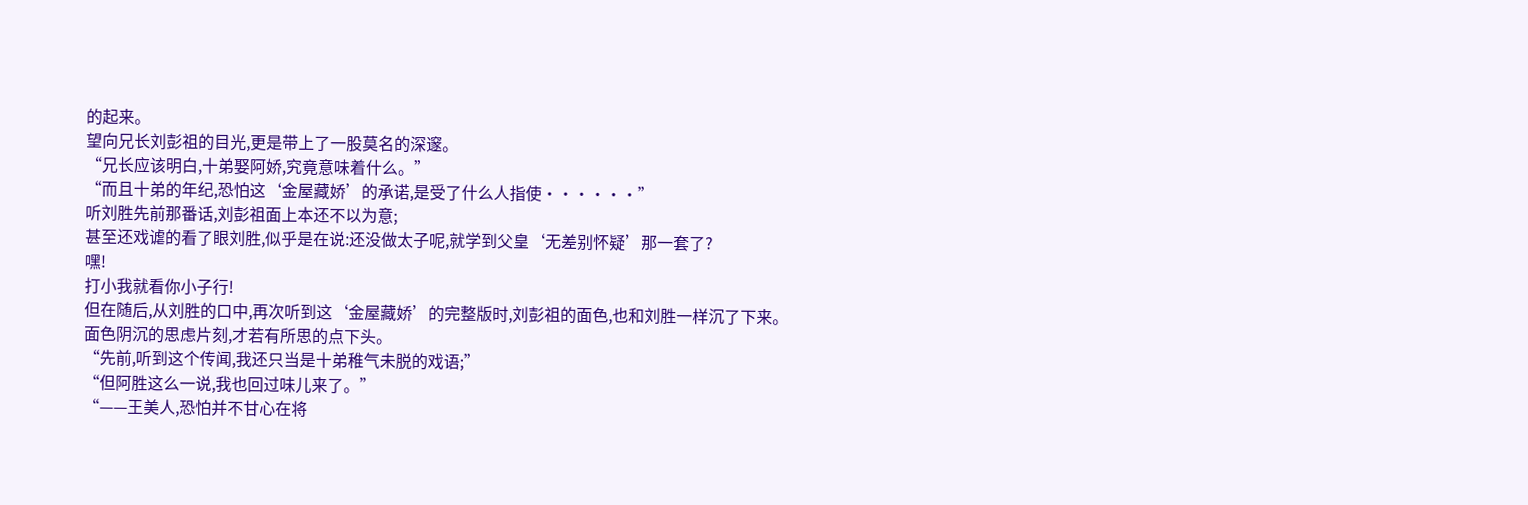的起来。
望向兄长刘彭祖的目光,更是带上了一股莫名的深邃。
“兄长应该明白,十弟娶阿娇,究竟意味着什么。”
“而且十弟的年纪,恐怕这‘金屋藏娇’的承诺,是受了什么人指使······”
听刘胜先前那番话,刘彭祖面上本还不以为意;
甚至还戏谑的看了眼刘胜,似乎是在说:还没做太子呢,就学到父皇‘无差别怀疑’那一套了?
嘿!
打小我就看你小子行!
但在随后,从刘胜的口中,再次听到这‘金屋藏娇’的完整版时,刘彭祖的面色,也和刘胜一样沉了下来。
面色阴沉的思虑片刻,才若有所思的点下头。
“先前,听到这个传闻,我还只当是十弟稚气未脱的戏语;”
“但阿胜这么一说,我也回过味儿来了。”
“——王美人,恐怕并不甘心在将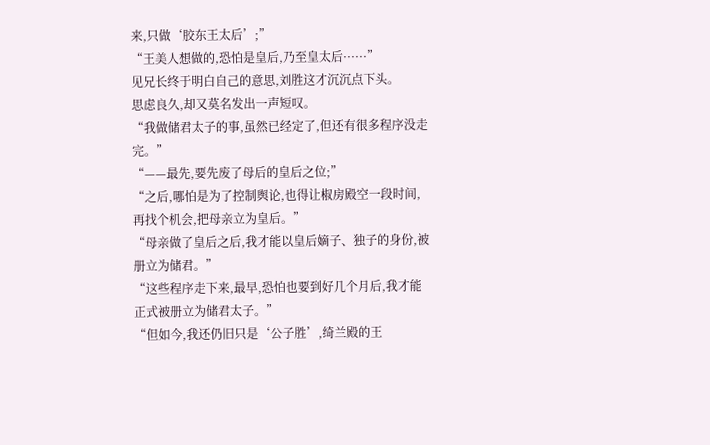来,只做‘胶东王太后’;”
“王美人想做的,恐怕是皇后,乃至皇太后······”
见兄长终于明白自己的意思,刘胜这才沉沉点下头。
思虑良久,却又莫名发出一声短叹。
“我做储君太子的事,虽然已经定了,但还有很多程序没走完。”
“——最先,要先废了母后的皇后之位;”
“之后,哪怕是为了控制舆论,也得让椒房殿空一段时间,再找个机会,把母亲立为皇后。”
“母亲做了皇后之后,我才能以皇后嫡子、独子的身份,被册立为储君。”
“这些程序走下来,最早,恐怕也要到好几个月后,我才能正式被册立为储君太子。”
“但如今,我还仍旧只是‘公子胜’,绮兰殿的王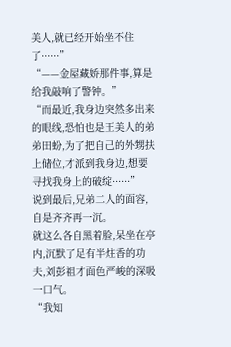美人,就已经开始坐不住了······”
“——金屋藏娇那件事,算是给我敲响了警钟。”
“而最近,我身边突然多出来的眼线,恐怕也是王美人的弟弟田蚡,为了把自己的外甥扶上储位,才派到我身边,想要寻找我身上的破绽······”
说到最后,兄弟二人的面容,自是齐齐再一沉。
就这么各自黑着脸,呆坐在亭内,沉默了足有半炷香的功夫,刘彭祖才面色严峻的深吸一口气。
“我知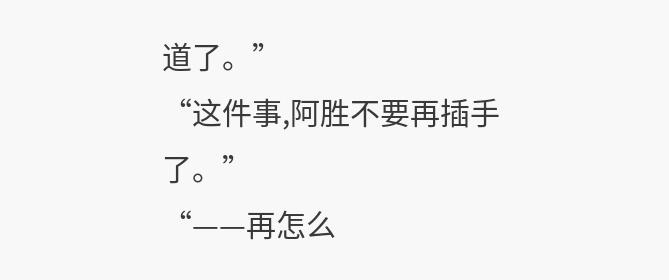道了。”
“这件事,阿胜不要再插手了。”
“——再怎么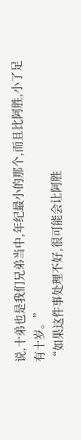说,十弟也是我们兄弟当中,年纪最小的那个,而且比阿胜,小了足有十岁。”
“如果这件事处理不好,很可能会让阿胜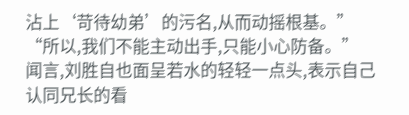沾上‘苛待幼弟’的污名,从而动摇根基。”
“所以,我们不能主动出手,只能小心防备。”
闻言,刘胜自也面呈若水的轻轻一点头,表示自己认同兄长的看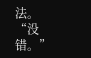法。
“没错。”